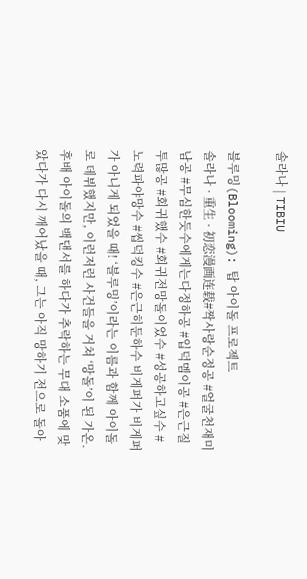솔라나 | TIBIU

블루밍(Blooming): 탑 아이돌 프로젝트
솔라나 · 重生 · 初恋漫画连载#짝사랑순정공 #얼굴천재미남공 #무심한듯수에게는다정하공 #입덕멤이공 #은근질투많공 #회귀했수 #회귀전망돌이었수 #성공하고싶수 #노력파야망수 #씹덕킹수 #은근히둔하수 비게퍼가 비게퍼가 아니게 되었을 때! ‘블루밍’이라는 이름과 함께 아이돌로 데뷔했지만, 이런저런 사건들을 거쳐 ‘망돌’이 된 가온. 후배 아이돌의 백댄서를 하다가 추락하는 무대 소품에 맞았다가 다시 깨어났을 때, 그는 아직 망하기 전으로 돌아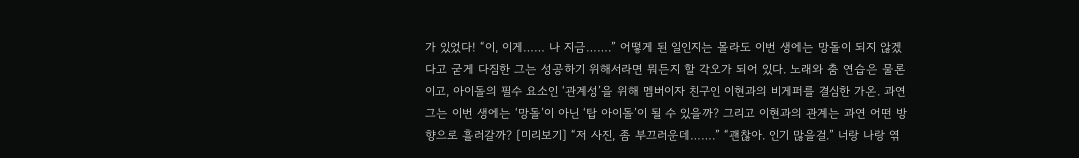가 있었다! “이, 이게…… 나 지금…….” 어떻게 된 일인지는 몰라도 이번 생에는 망돌이 되지 않겠다고 굳게 다짐한 그는 성공하기 위해서라면 뭐든지 할 각오가 되어 있다. 노래와 춤 연습은 물론이고, 아이돌의 필수 요소인 ‘관계성’을 위해 멤버이자 친구인 이현과의 비게퍼를 결심한 가온. 과연 그는 이번 생에는 ‘망돌’이 아닌 ‘탑 아이돌’이 될 수 있을까? 그리고 이현과의 관계는 과연 어떤 방향으로 흘러갈까? [미리보기] “저 사진, 좀 부끄러운데…….” “괜찮아. 인기 많을걸.” 너랑 나랑 엮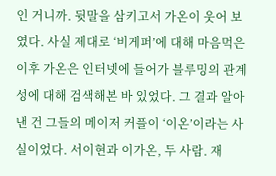인 거니까. 뒷말을 삼키고서 가온이 웃어 보였다. 사실 제대로 ‘비게퍼’에 대해 마음먹은 이후 가온은 인터넷에 들어가 블루밍의 관계성에 대해 검색해본 바 있었다. 그 결과 알아낸 건 그들의 메이저 커플이 ‘이온’이라는 사실이었다. 서이현과 이가온, 두 사람. 재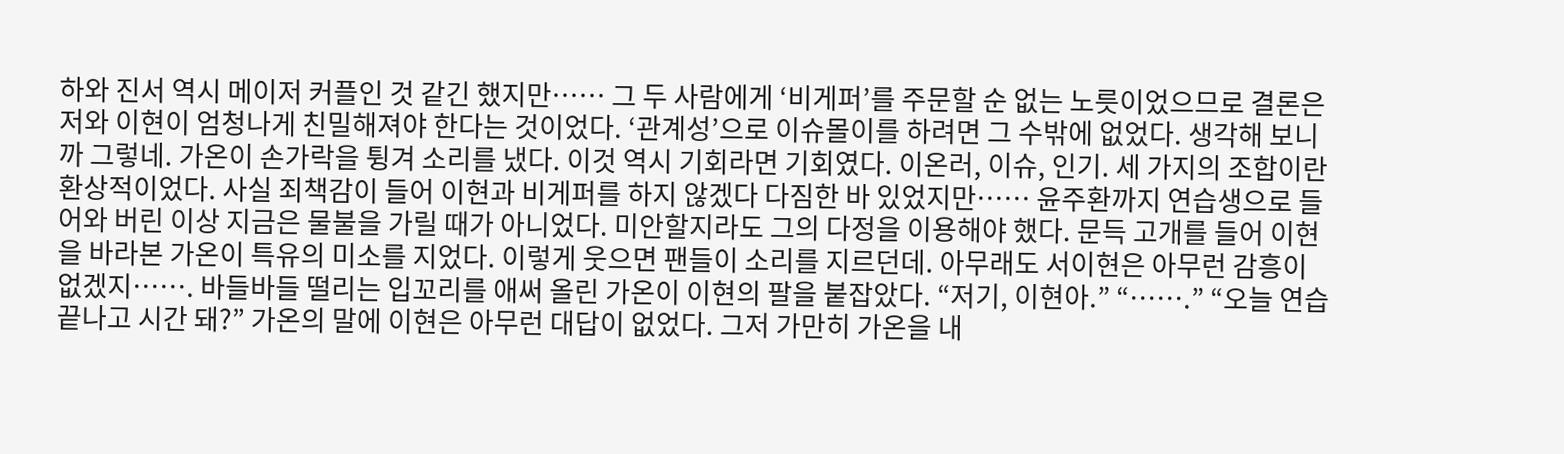하와 진서 역시 메이저 커플인 것 같긴 했지만…… 그 두 사람에게 ‘비게퍼’를 주문할 순 없는 노릇이었으므로 결론은 저와 이현이 엄청나게 친밀해져야 한다는 것이었다. ‘관계성’으로 이슈몰이를 하려면 그 수밖에 없었다. 생각해 보니까 그렇네. 가온이 손가락을 튕겨 소리를 냈다. 이것 역시 기회라면 기회였다. 이온러, 이슈, 인기. 세 가지의 조합이란 환상적이었다. 사실 죄책감이 들어 이현과 비게퍼를 하지 않겠다 다짐한 바 있었지만…… 윤주환까지 연습생으로 들어와 버린 이상 지금은 물불을 가릴 때가 아니었다. 미안할지라도 그의 다정을 이용해야 했다. 문득 고개를 들어 이현을 바라본 가온이 특유의 미소를 지었다. 이렇게 웃으면 팬들이 소리를 지르던데. 아무래도 서이현은 아무런 감흥이 없겠지……. 바들바들 떨리는 입꼬리를 애써 올린 가온이 이현의 팔을 붙잡았다. “저기, 이현아.” “…….” “오늘 연습 끝나고 시간 돼?” 가온의 말에 이현은 아무런 대답이 없었다. 그저 가만히 가온을 내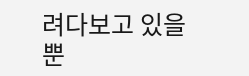려다보고 있을 뿐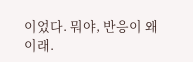이었다. 뭐야, 반응이 왜 이래.